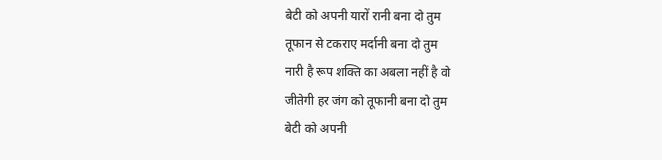बेटी को अपनी यारों रानी बना दो तुम
तूफान से टकराए मर्दानी बना दो तुम
नारी है रूप शक्ति का अबला नहीं है वो
जीतेगी हर जंग को तूफानी बना दो तुम
बेटी को अपनी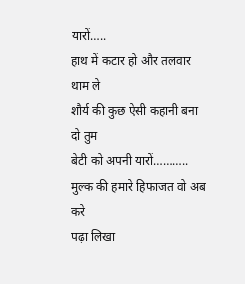यारों…..
हाथ में कटार हो और तलवार थाम ले
शौर्य की कुछ ऐसी कहानी बना दो तुम
बेटी को अपनी यारों………..
मुल्क की हमारे हिफाजत वो अब करे
पढ़ा लिखा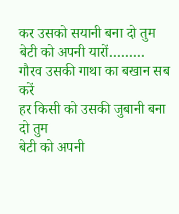कर उसको सयानी बना दो तुम
बेटी को अपनी यारों………
गौरव उसकी गाथा का बखान सब करें
हर किसी को उसकी जुबानी बना दो तुम
बेटी को अपनी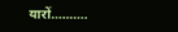यारों……….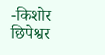-किशोर छिपेश्वर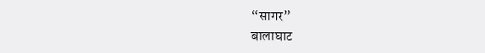“सागर”
बालाघाट